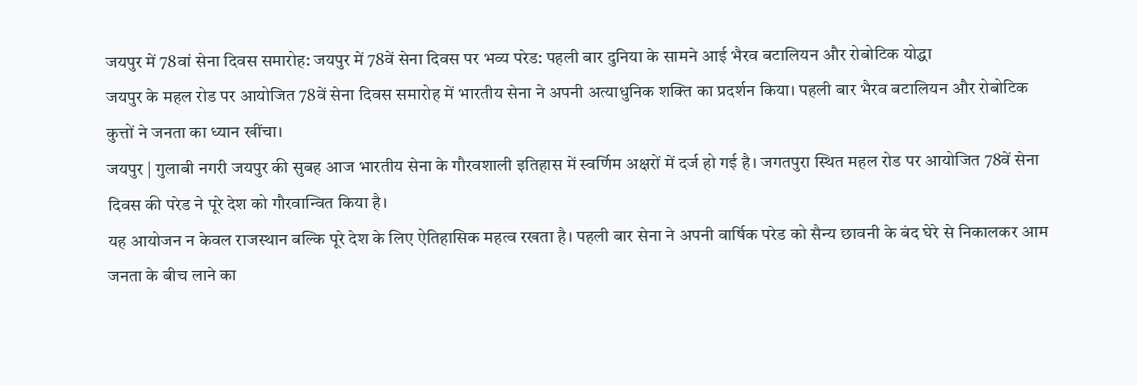जयपुर में 78वां सेना दिवस समारोह: जयपुर में 78वें सेना दिवस पर भव्य परेड: पहली बार दुनिया के सामने आई भैरव बटालियन और रोबोटिक योद्धा
जयपुर के महल रोड पर आयोजित 78वें सेना दिवस समारोह में भारतीय सेना ने अपनी अत्याधुनिक शक्ति का प्रदर्शन किया। पहली बार भैरव बटालियन और रोबोटिक कुत्तों ने जनता का ध्यान खींचा।
जयपुर | गुलाबी नगरी जयपुर की सुबह आज भारतीय सेना के गौरवशाली इतिहास में स्वर्णिम अक्षरों में दर्ज हो गई है। जगतपुरा स्थित महल रोड पर आयोजित 78वें सेना दिवस की परेड ने पूरे देश को गौरवान्वित किया है।
यह आयोजन न केवल राजस्थान बल्कि पूरे देश के लिए ऐतिहासिक महत्व रखता है। पहली बार सेना ने अपनी वार्षिक परेड को सैन्य छावनी के बंद घेरे से निकालकर आम जनता के बीच लाने का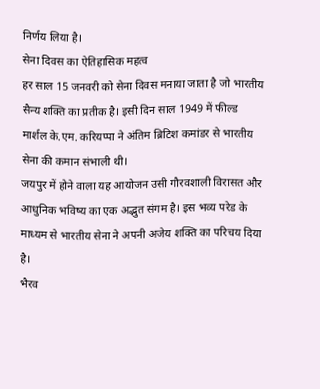निर्णय लिया है।
सेना दिवस का ऐतिहासिक महत्व
हर साल 15 जनवरी को सेना दिवस मनाया जाता है जो भारतीय सैन्य शक्ति का प्रतीक है। इसी दिन साल 1949 में फील्ड मार्शल के.एम. करियप्पा ने अंतिम ब्रिटिश कमांडर से भारतीय सेना की कमान संभाली थी।
जयपुर में होने वाला यह आयोजन उसी गौरवशाली विरासत और आधुनिक भविष्य का एक अद्भुत संगम है। इस भव्य परेड के माध्यम से भारतीय सेना ने अपनी अजेय शक्ति का परिचय दिया है।
भैरव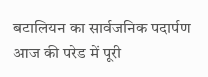बटालियन का सार्वजनिक पदार्पण
आज की परेड में पूरी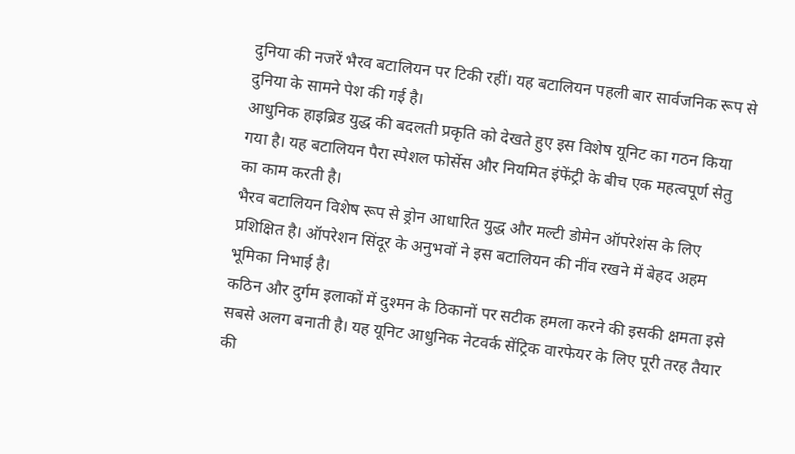दुनिया की नजरें भैरव बटालियन पर टिकी रहीं। यह बटालियन पहली बार सार्वजनिक रूप से दुनिया के सामने पेश की गई है।
आधुनिक हाइब्रिड युद्ध की बदलती प्रकृति को देखते हुए इस विशेष यूनिट का गठन किया गया है। यह बटालियन पैरा स्पेशल फोर्सेस और नियमित इंफेंट्री के बीच एक महत्वपूर्ण सेतु का काम करती है।
भैरव बटालियन विशेष रूप से ड्रोन आधारित युद्ध और मल्टी डोमेन ऑपरेशंस के लिए प्रशिक्षित है। ऑपरेशन सिंदूर के अनुभवों ने इस बटालियन की नींव रखने में बेहद अहम भूमिका निभाई है।
कठिन और दुर्गम इलाकों में दुश्मन के ठिकानों पर सटीक हमला करने की इसकी क्षमता इसे सबसे अलग बनाती है। यह यूनिट आधुनिक नेटवर्क सेंट्रिक वारफेयर के लिए पूरी तरह तैयार की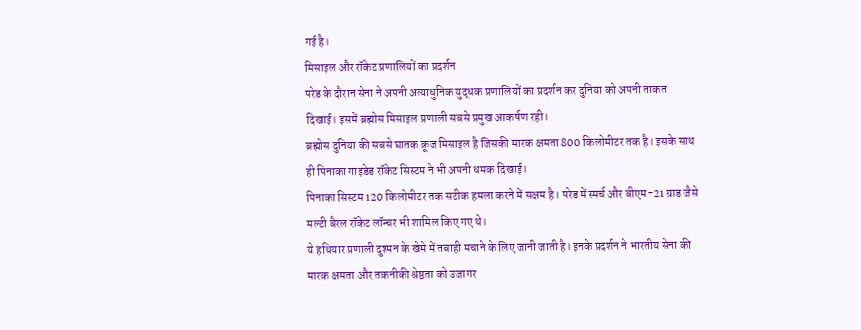गई है।
मिसाइल और रॉकेट प्रणालियों का प्रदर्शन
परेड के दौरान सेना ने अपनी अत्याधुनिक युद्धक प्रणालियों का प्रदर्शन कर दुनिया को अपनी ताकत दिखाई। इसमें ब्रह्मोस मिसाइल प्रणाली सबसे प्रमुख आकर्षण रही।
ब्रह्मोस दुनिया की सबसे घातक क्रूज मिसाइल है जिसकी मारक क्षमता 800 किलोमीटर तक है। इसके साथ ही पिनाका गाइडेड रॉकेट सिस्टम ने भी अपनी धमक दिखाई।
पिनाका सिस्टम 120 किलोमीटर तक सटीक हमला करने में सक्षम है। परेड में स्मर्च और बीएम-21 ग्राड जैसे मल्टी बैरल रॉकेट लॉन्चर भी शामिल किए गए थे।
ये हथियार प्रणाली दुश्मन के खेमे में तबाही मचाने के लिए जानी जाती है। इनके प्रदर्शन ने भारतीय सेना की मारक क्षमता और तकनीकी श्रेष्ठता को उजागर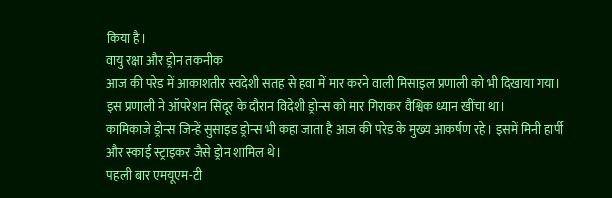किया है।
वायु रक्षा और ड्रोन तकनीक
आज की परेड में आकाशतीर स्वदेशी सतह से हवा में मार करने वाली मिसाइल प्रणाली को भी दिखाया गया। इस प्रणाली ने ऑपरेशन सिंदूर के दौरान विदेशी ड्रोन्स को मार गिराकर वैश्विक ध्यान खींचा था।
कामिकाजे ड्रोन्स जिन्हें सुसाइड ड्रोन्स भी कहा जाता है आज की परेड के मुख्य आकर्षण रहे। इसमें मिनी हार्पी और स्काई स्ट्राइकर जैसे ड्रोन शामिल थे।
पहली बार एमयूएम-टी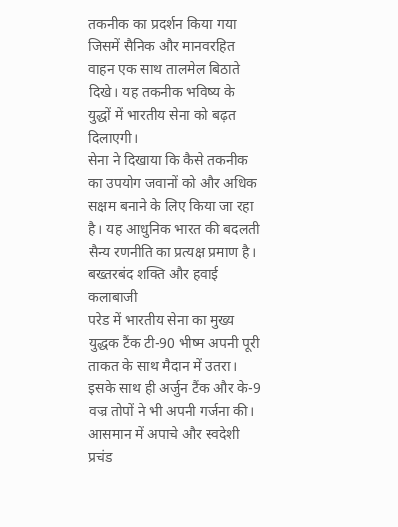तकनीक का प्रदर्शन किया गया जिसमें सैनिक और मानवरहित वाहन एक साथ तालमेल बिठाते दिखे। यह तकनीक भविष्य के युद्धों में भारतीय सेना को बढ़त दिलाएगी।
सेना ने दिखाया कि कैसे तकनीक का उपयोग जवानों को और अधिक सक्षम बनाने के लिए किया जा रहा है। यह आधुनिक भारत की बदलती सैन्य रणनीति का प्रत्यक्ष प्रमाण है।
बख्तरबंद शक्ति और हवाई कलाबाजी
परेड में भारतीय सेना का मुख्य युद्धक टैंक टी-90 भीष्म अपनी पूरी ताकत के साथ मैदान में उतरा। इसके साथ ही अर्जुन टैंक और के-9 वज्र तोपों ने भी अपनी गर्जना की।
आसमान में अपाचे और स्वदेशी प्रचंड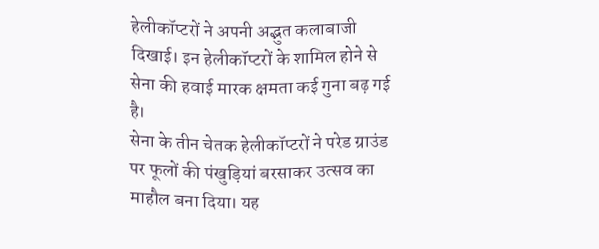हेलीकॉप्टरों ने अपनी अद्भुत कलाबाजी दिखाई। इन हेलीकॉप्टरों के शामिल होने से सेना की हवाई मारक क्षमता कई गुना बढ़ गई है।
सेना के तीन चेतक हेलीकॉप्टरों ने परेड ग्राउंड पर फूलों की पंखुड़ियां बरसाकर उत्सव का माहौल बना दिया। यह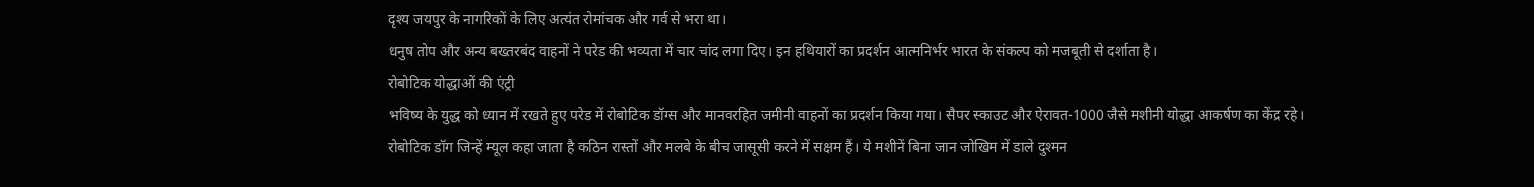दृश्य जयपुर के नागरिकों के लिए अत्यंत रोमांचक और गर्व से भरा था।
धनुष तोप और अन्य बख्तरबंद वाहनों ने परेड की भव्यता में चार चांद लगा दिए। इन हथियारों का प्रदर्शन आत्मनिर्भर भारत के संकल्प को मजबूती से दर्शाता है।
रोबोटिक योद्धाओं की एंट्री
भविष्य के युद्ध को ध्यान में रखते हुए परेड में रोबोटिक डॉग्स और मानवरहित जमीनी वाहनों का प्रदर्शन किया गया। सैपर स्काउट और ऐरावत-1000 जैसे मशीनी योद्धा आकर्षण का केंद्र रहे।
रोबोटिक डॉग जिन्हें म्यूल कहा जाता है कठिन रास्तों और मलबे के बीच जासूसी करने में सक्षम हैं। ये मशीनें बिना जान जोखिम में डाले दुश्मन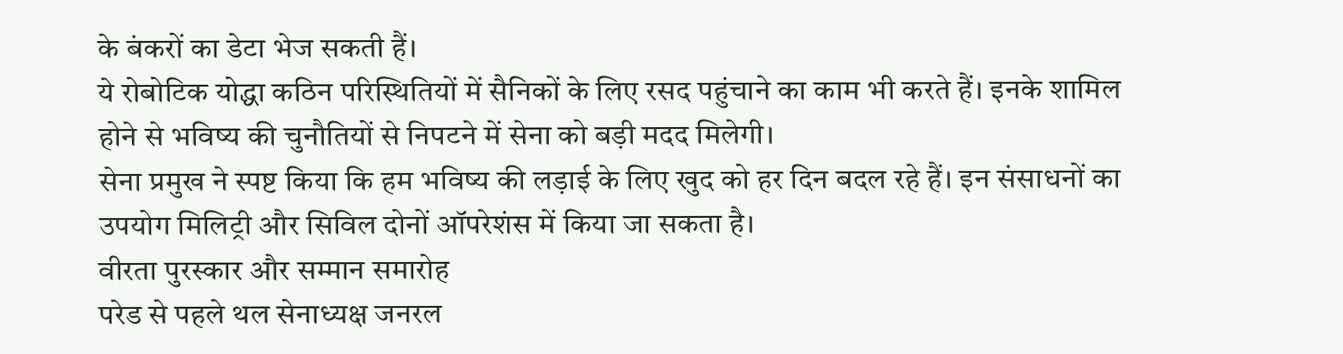के बंकरों का डेटा भेज सकती हैं।
ये रोबोटिक योद्धा कठिन परिस्थितियों में सैनिकों के लिए रसद पहुंचाने का काम भी करते हैं। इनके शामिल होने से भविष्य की चुनौतियों से निपटने में सेना को बड़ी मदद मिलेगी।
सेना प्रमुख ने स्पष्ट किया कि हम भविष्य की लड़ाई के लिए खुद को हर दिन बदल रहे हैं। इन संसाधनों का उपयोग मिलिट्री और सिविल दोनों ऑपरेशंस में किया जा सकता है।
वीरता पुरस्कार और सम्मान समारोह
परेड से पहले थल सेनाध्यक्ष जनरल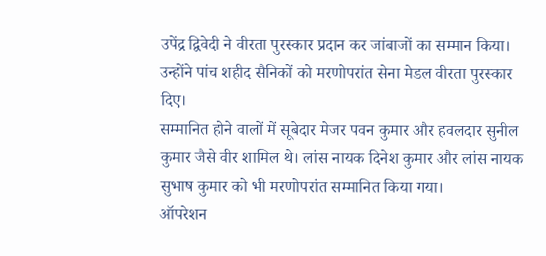उपेंद्र द्विवेदी ने वीरता पुरस्कार प्रदान कर जांबाजों का सम्मान किया। उन्होंने पांच शहीद सैनिकों को मरणोपरांत सेना मेडल वीरता पुरस्कार दिए।
सम्मानित होने वालों में सूबेदार मेजर पवन कुमार और हवलदार सुनील कुमार जैसे वीर शामिल थे। लांस नायक दिनेश कुमार और लांस नायक सुभाष कुमार को भी मरणोपरांत सम्मानित किया गया।
ऑपरेशन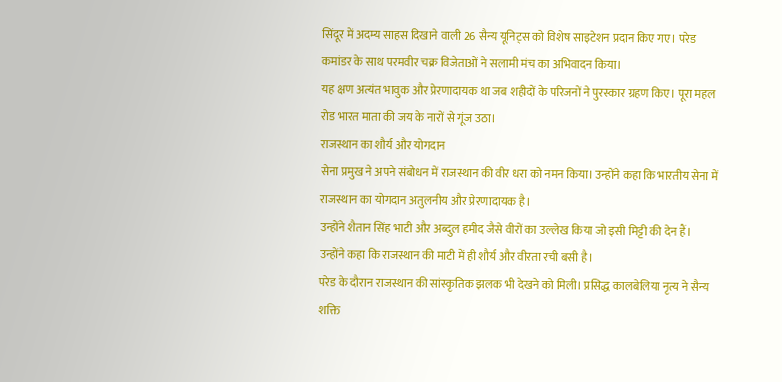सिंदूर में अदम्य साहस दिखाने वाली 26 सैन्य यूनिट्स को विशेष साइटेशन प्रदान किए गए। परेड कमांडर के साथ परमवीर चक्र विजेताओं ने सलामी मंच का अभिवादन किया।
यह क्षण अत्यंत भावुक और प्रेरणादायक था जब शहीदों के परिजनों ने पुरस्कार ग्रहण किए। पूरा महल रोड भारत माता की जय के नारों से गूंज उठा।
राजस्थान का शौर्य और योगदान
सेना प्रमुख ने अपने संबोधन में राजस्थान की वीर धरा को नमन किया। उन्होंने कहा कि भारतीय सेना में राजस्थान का योगदान अतुलनीय और प्रेरणादायक है।
उन्होंने शैतान सिंह भाटी और अब्दुल हमीद जैसे वीरों का उल्लेख किया जो इसी मिट्टी की देन हैं। उन्होंने कहा कि राजस्थान की माटी में ही शौर्य और वीरता रची बसी है।
परेड के दौरान राजस्थान की सांस्कृतिक झलक भी देखने को मिली। प्रसिद्ध कालबेलिया नृत्य ने सैन्य शक्ति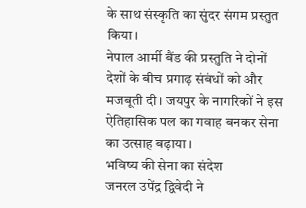के साथ संस्कृति का सुंदर संगम प्रस्तुत किया।
नेपाल आर्मी बैंड की प्रस्तुति ने दोनों देशों के बीच प्रगाढ़ संबंधों को और मजबूती दी। जयपुर के नागरिकों ने इस ऐतिहासिक पल का गवाह बनकर सेना का उत्साह बढ़ाया।
भविष्य की सेना का संदेश
जनरल उपेंद्र द्विवेदी ने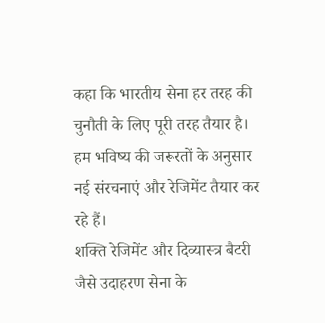कहा कि भारतीय सेना हर तरह की चुनौती के लिए पूरी तरह तैयार है। हम भविष्य की जरूरतों के अनुसार नई संरचनाएं और रेजिमेंट तैयार कर रहे हैं।
शक्ति रेजिमेंट और दिव्यास्त्र बैटरी जैसे उदाहरण सेना के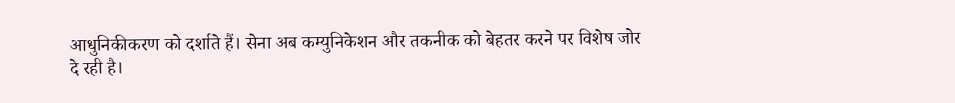आधुनिकीकरण को दर्शाते हैं। सेना अब कम्युनिकेशन और तकनीक को बेहतर करने पर विशेष जोर दे रही है।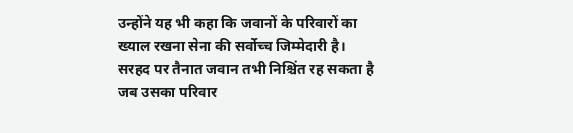उन्होंने यह भी कहा कि जवानों के परिवारों का ख्याल रखना सेना की सर्वोच्च जिम्मेदारी है। सरहद पर तैनात जवान तभी निश्चिंत रह सकता है जब उसका परिवार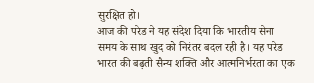सुरक्षित हो।
आज की परेड ने यह संदेश दिया कि भारतीय सेना समय के साथ खुद को निरंतर बदल रही है। यह परेड भारत की बढ़ती सैन्य शक्ति और आत्मनिर्भरता का एक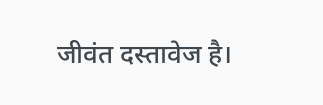जीवंत दस्तावेज है।